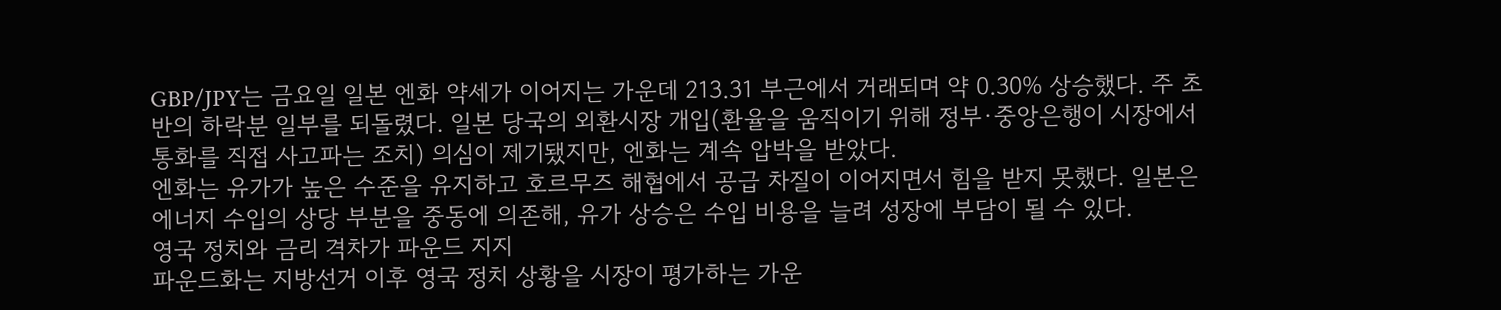GBP/JPY는 금요일 일본 엔화 약세가 이어지는 가운데 213.31 부근에서 거래되며 약 0.30% 상승했다. 주 초반의 하락분 일부를 되돌렸다. 일본 당국의 외환시장 개입(환율을 움직이기 위해 정부·중앙은행이 시장에서 통화를 직접 사고파는 조치) 의심이 제기됐지만, 엔화는 계속 압박을 받았다.
엔화는 유가가 높은 수준을 유지하고 호르무즈 해협에서 공급 차질이 이어지면서 힘을 받지 못했다. 일본은 에너지 수입의 상당 부분을 중동에 의존해, 유가 상승은 수입 비용을 늘려 성장에 부담이 될 수 있다.
영국 정치와 금리 격차가 파운드 지지
파운드화는 지방선거 이후 영국 정치 상황을 시장이 평가하는 가운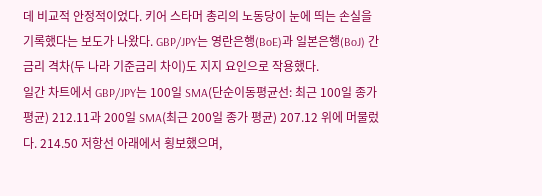데 비교적 안정적이었다. 키어 스타머 총리의 노동당이 눈에 띄는 손실을 기록했다는 보도가 나왔다. GBP/JPY는 영란은행(BoE)과 일본은행(BoJ) 간 금리 격차(두 나라 기준금리 차이)도 지지 요인으로 작용했다.
일간 차트에서 GBP/JPY는 100일 SMA(단순이동평균선: 최근 100일 종가 평균) 212.11과 200일 SMA(최근 200일 종가 평균) 207.12 위에 머물렀다. 214.50 저항선 아래에서 횡보했으며,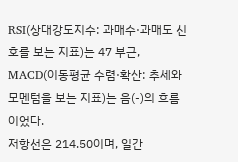RSI(상대강도지수: 과매수·과매도 신호를 보는 지표)는 47 부근, MACD(이동평균 수렴·확산: 추세와 모멘텀을 보는 지표)는 음(-)의 흐름이었다.
저항선은 214.50이며, 일간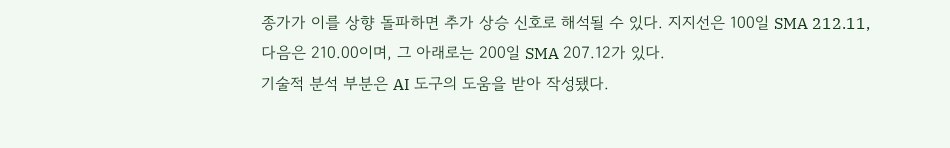종가가 이를 상향 돌파하면 추가 상승 신호로 해석될 수 있다. 지지선은 100일 SMA 212.11, 다음은 210.00이며, 그 아래로는 200일 SMA 207.12가 있다.
기술적 분석 부분은 AI 도구의 도움을 받아 작성됐다.